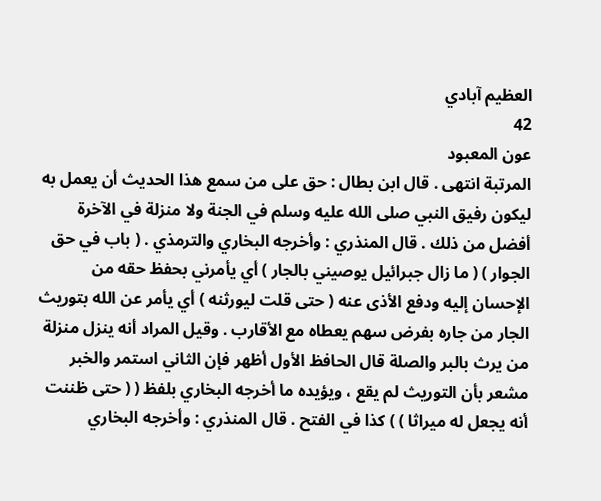العظيم آبادي
42
عون المعبود
المرتبة انتهى . قال ابن بطال : حق على من سمع هذا الحديث أن يعمل به ليكون رفيق النبي صلى الله عليه وسلم في الجنة ولا منزلة في الآخرة أفضل من ذلك . قال المنذري : وأخرجه البخاري والترمذي . ( باب في حق الجوار ) ( ما زال جبرائيل يوصيني بالجار ) أي يأمرني بحفظ حقه من الإحسان إليه ودفع الأذى عنه ( حتى قلت ليورثنه ) أي يأمر عن الله بتوريث الجار من جاره بفرض سهم يعطاه مع الأقارب . وقيل المراد أنه ينزل منزلة من يرث بالبر والصلة قال الحافظ الأول أظهر فإن الثاني استمر والخبر مشعر بأن التوريث لم يقع ، ويؤيده ما أخرجه البخاري بلفظ ( ( حتى ظننت أنه يجعل له ميراثا ) ) كذا في الفتح . قال المنذري : وأخرجه البخاري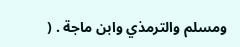ومسلم والترمذي وابن ماجة . (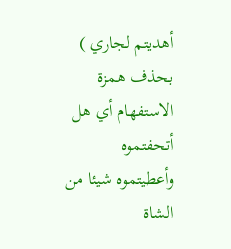أهديتم لجاري ) بحذف همزة الاستفهام أي هل أتحفتموه وأعطيتموه شيئا من الشاة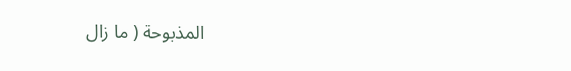المذبوحة ( ما زال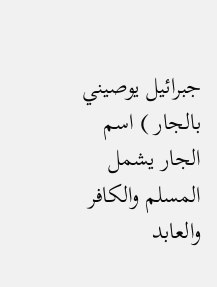جبرائيل يوصيني بالجار ) اسم الجار يشمل المسلم والكافر والعابد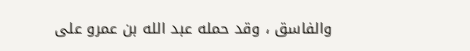والفاسق ، وقد حمله عبد الله بن عمرو على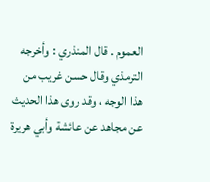العموم . قال المنذري : وأخرجه الترمذي وقال حسن غريب من هذا الوجه ، وقد روى هذا الحديث عن مجاهد عن عائشة وأبي هريرة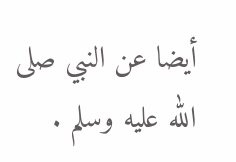أيضا عن النبي صلى الله عليه وسلم .